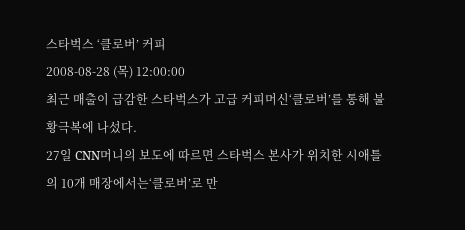스타벅스 ‘클로버’ 커피
2008-08-28 (목) 12:00:00
최근 매출이 급감한 스타벅스가 고급 커피머신‘클로버’를 통해 불황극복에 나섰다.
27일 CNN머니의 보도에 따르면 스타벅스 본사가 위치한 시애틀의 10개 매장에서는‘클로버’로 만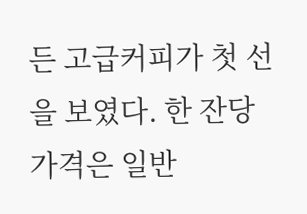든 고급커피가 첫 선을 보였다. 한 잔당 가격은 일반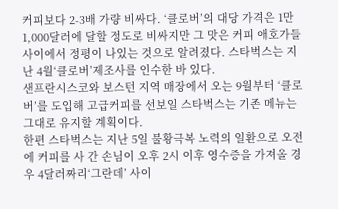커피보다 2-3배 가량 비싸다. ‘클로버’의 대당 가격은 1만1,000달러에 달할 정도로 비싸지만 그 맛은 커피 애호가들 사이에서 정평이 나있는 것으로 알려졌다. 스타벅스는 지난 4월‘클로버’제조사를 인수한 바 있다.
샌프란시스코와 보스턴 지역 매장에서 오는 9월부터 ‘클로버’를 도입해 고급커피를 선보일 스타벅스는 기존 메뉴는 그대로 유지할 계획이다.
한편 스타벅스는 지난 5일 불황극복 노력의 일환으로 오전에 커피를 사 간 손님이 오후 2시 이후 영수증을 가져올 경우 4달러짜리‘그란데’ 사이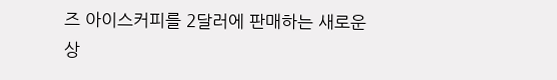즈 아이스커피를 2달러에 판매하는 새로운 상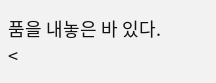품을 내놓은 바 있다.
<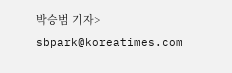박승범 기자> sbpark@koreatimes.com